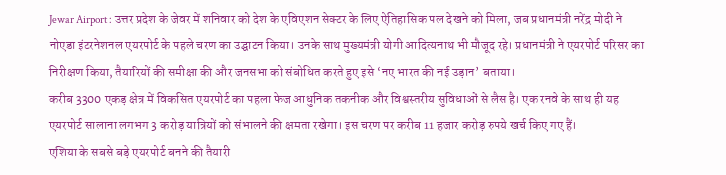Jewar Airport : उत्तर प्रदेश के जेवर में शनिवार को देश के एविएशन सेक्टर के लिए ऐतिहासिक पल देखने को मिला, जब प्रधानमंत्री नरेंद्र मोदी ने नोएडा इंटरनेशनल एयरपोर्ट के पहले चरण का उद्घाटन किया। उनके साथ मुख्यमंत्री योगी आदित्यनाथ भी मौजूद रहे। प्रधानमंत्री ने एयरपोर्ट परिसर का निरीक्षण किया, तैयारियों की समीक्षा की और जनसभा को संबोधित करते हुए इसे ‘नए भारत की नई उड़ान’ बताया।
करीब 3300 एकड़ क्षेत्र में विकसित एयरपोर्ट का पहला फेज आधुनिक तकनीक और विश्वस्तरीय सुविधाओं से लैस है। एक रनवे के साथ ही यह एयरपोर्ट सालाना लगभग 3 करोड़ यात्रियों को संभालने की क्षमता रखेगा। इस चरण पर करीब 11 हजार करोड़ रुपये खर्च किए गए हैं।
एशिया के सबसे बड़े एयरपोर्ट बनने की तैयारी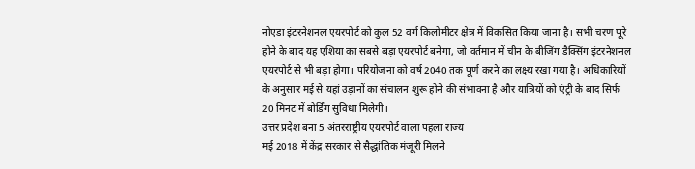नोएडा इंटरनेशनल एयरपोर्ट को कुल 52 वर्ग किलोमीटर क्षेत्र में विकसित किया जाना है। सभी चरण पूरे होने के बाद यह एशिया का सबसे बड़ा एयरपोर्ट बनेगा, जो वर्तमान में चीन के बीजिंग डैक्सिंग इंटरनेशनल एयरपोर्ट से भी बड़ा होगा। परियोजना को वर्ष 2040 तक पूर्ण करने का लक्ष्य रखा गया है। अधिकारियों के अनुसार मई से यहां उड़ानों का संचालन शुरू होने की संभावना है और यात्रियों को एंट्री के बाद सिर्फ 20 मिनट में बोर्डिंग सुविधा मिलेगी।
उत्तर प्रदेश बना 5 अंतरराष्ट्रीय एयरपोर्ट वाला पहला राज्य
मई 2018 में केंद्र सरकार से सैद्धांतिक मंजूरी मिलने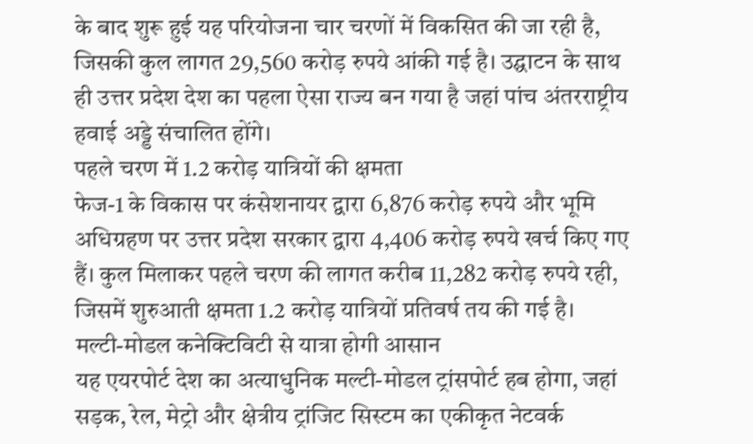के बाद शुरू हुई यह परियोजना चार चरणों में विकसित की जा रही है, जिसकी कुल लागत 29,560 करोड़ रुपये आंकी गई है। उद्घाटन के साथ ही उत्तर प्रदेश देश का पहला ऐसा राज्य बन गया है जहां पांच अंतरराष्ट्रीय हवाई अड्डे संचालित होंगे।
पहले चरण में 1.2 करोड़ यात्रियों की क्षमता
फेज-1 के विकास पर कंसेशनायर द्वारा 6,876 करोड़ रुपये और भूमि अधिग्रहण पर उत्तर प्रदेश सरकार द्वारा 4,406 करोड़ रुपये खर्च किए गए हैं। कुल मिलाकर पहले चरण की लागत करीब 11,282 करोड़ रुपये रही, जिसमें शुरुआती क्षमता 1.2 करोड़ यात्रियों प्रतिवर्ष तय की गई है।
मल्टी-मोडल कनेक्टिविटी से यात्रा होगी आसान
यह एयरपोर्ट देश का अत्याधुनिक मल्टी-मोडल ट्रांसपोर्ट हब होगा, जहां सड़क, रेल, मेट्रो और क्षेत्रीय ट्रांजिट सिस्टम का एकीकृत नेटवर्क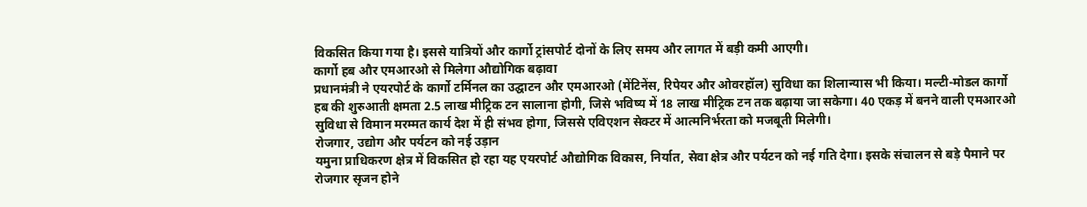विकसित किया गया है। इससे यात्रियों और कार्गो ट्रांसपोर्ट दोनों के लिए समय और लागत में बड़ी कमी आएगी।
कार्गो हब और एमआरओ से मिलेगा औद्योगिक बढ़ावा
प्रधानमंत्री ने एयरपोर्ट के कार्गो टर्मिनल का उद्घाटन और एमआरओ (मेंटिनेंस, रिपेयर और ओवरहॉल) सुविधा का शिलान्यास भी किया। मल्टी-मोडल कार्गो हब की शुरुआती क्षमता 2.5 लाख मीट्रिक टन सालाना होगी, जिसे भविष्य में 18 लाख मीट्रिक टन तक बढ़ाया जा सकेगा। 40 एकड़ में बनने वाली एमआरओ सुविधा से विमान मरम्मत कार्य देश में ही संभव होगा, जिससे एविएशन सेक्टर में आत्मनिर्भरता को मजबूती मिलेगी।
रोजगार, उद्योग और पर्यटन को नई उड़ान
यमुना प्राधिकरण क्षेत्र में विकसित हो रहा यह एयरपोर्ट औद्योगिक विकास, निर्यात, सेवा क्षेत्र और पर्यटन को नई गति देगा। इसके संचालन से बड़े पैमाने पर रोजगार सृजन होने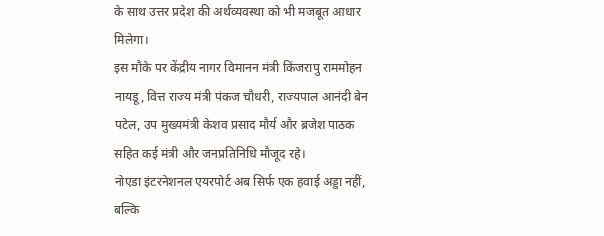के साथ उत्तर प्रदेश की अर्थव्यवस्था को भी मजबूत आधार मिलेगा।
इस मौके पर केंद्रीय नागर विमानन मंत्री किंजरापु राममोहन नायडू, वित्त राज्य मंत्री पंकज चौधरी, राज्यपाल आनंदी बेन पटेल, उप मुख्यमंत्री केशव प्रसाद मौर्य और ब्रजेश पाठक सहित कई मंत्री और जनप्रतिनिधि मौजूद रहे।
नोएडा इंटरनेशनल एयरपोर्ट अब सिर्फ एक हवाई अड्डा नहीं, बल्कि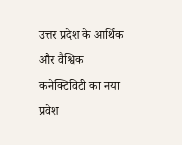उत्तर प्रदेश के आर्थिक और वैश्विक कनेक्टिविटी का नया प्रवेश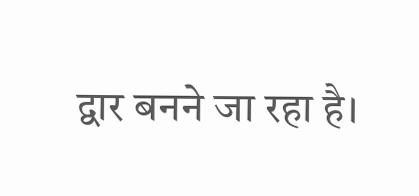द्वार बनने जा रहा है।